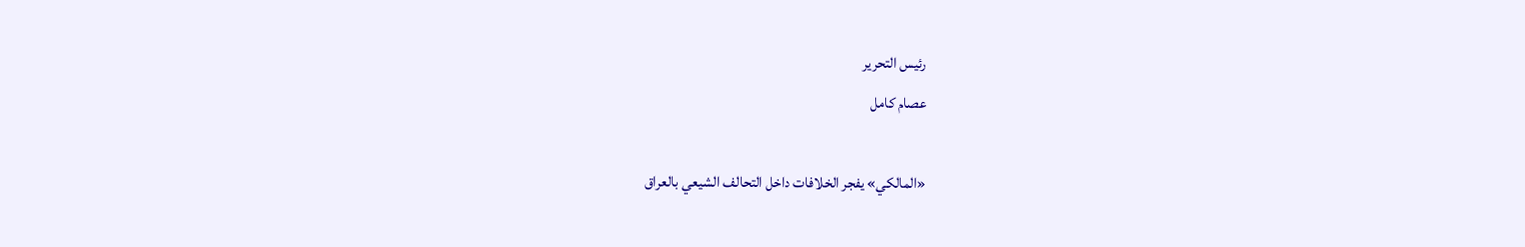رئيس التحرير
عصام كامل

«المالكي» يفجر الخلافات داخل التحالف الشيعي بالعراق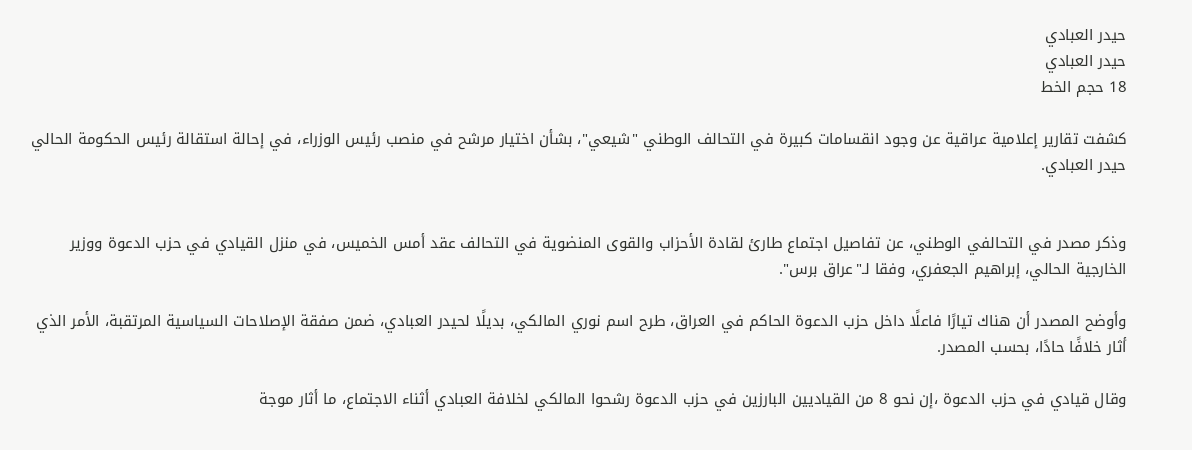حيدر العبادي
حيدر العبادي
18 حجم الخط

كشفت تقارير إعلامية عراقية عن وجود انقسامات كبيرة في التحالف الوطني "شيعي"، بشأن اختيار مرشح في منصب رئيس الوزراء، في إحالة استقالة رئيس الحكومة الحالي حيدر العبادي.


وذكر مصدر في التحالفي الوطني، عن تفاصيل اجتماع طارئ لقادة الأحزاب والقوى المنضوية في التحالف عقد أمس الخميس، في منزل القيادي في حزب الدعوة ووزير الخارجية الحالي، إبراهيم الجعفري، وفقا لـ"عراق برس".

وأوضح المصدر أن هناك تيارًا فاعلًا داخل حزب الدعوة الحاكم في العراق، طرح اسم نوري المالكي، بديلًا لحيدر العبادي، ضمن صفقة الإصلاحات السياسية المرتقبة، الأمر الذي أثار خلافًا حادًا، بحسب المصدر.

وقال قيادي في حزب الدعوة ،إن نحو 8 من القياديين البارزين في حزب الدعوة رشحوا المالكي لخلافة العبادي أثناء الاجتماع، ما أثار موجة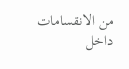من الانقسامات داخل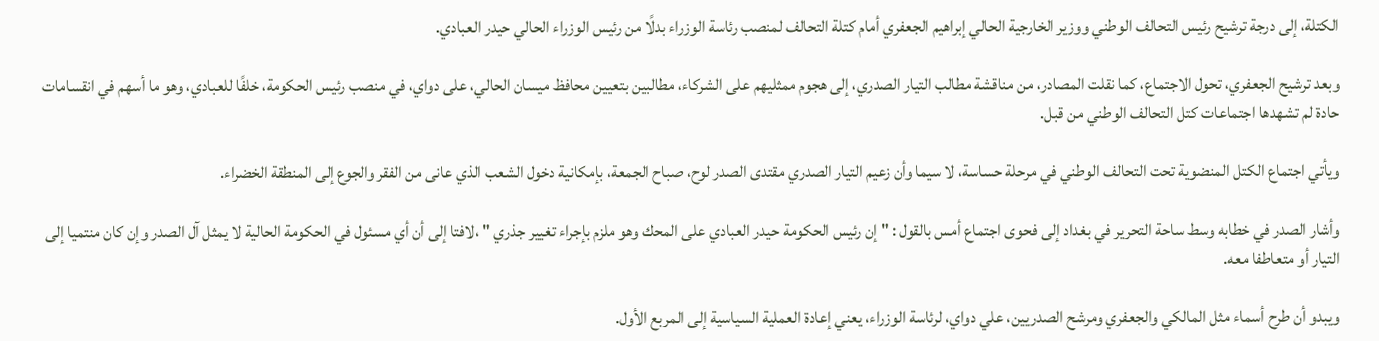الكتلة، إلى درجة ترشيح رئيس التحالف الوطني ووزير الخارجية الحالي إبراهيم الجعفري أمام كتلة التحالف لمنصب رئاسة الوزراء بدلًا من رئيس الوزراء الحالي حيدر العبادي.

وبعد ترشيح الجعفري، تحول الاجتماع، كما نقلت المصادر، من مناقشة مطالب التيار الصدري، إلى هجوم ممثليهم على الشركاء، مطالبين بتعيين محافظ ميسان الحالي، على دواي، في منصب رئيس الحكومة، خلفًا للعبادي، وهو ما أسهم في انقسامات حادة لم تشهدها اجتماعات كتل التحالف الوطني من قبل.

ويأتي اجتماع الكتل المنضوية تحت التحالف الوطني في مرحلة حساسة، لا سيما وأن زعيم التيار الصدري مقتدى الصدر لوح، صباح الجمعة، بإمكانية دخول الشعب الذي عانى من الفقر والجوع إلى المنطقة الخضراء.

وأشار الصدر في خطابه وسط ساحة التحرير في بغداد إلى فحوى اجتماع أمس بالقول : " إن رئيس الحكومة حيدر العبادي على المحك وهو ملزم بإجراء تغيير جذري " ،لافتا إلى أن أي مسئول في الحكومة الحالية لا يمثل آل الصدر وإن كان منتميا إلى التيار أو متعاطفا معه.

ويبدو أن طرح أسماء مثل المالكي والجعفري ومرشح الصدريين، علي دواي، لرئاسة الوزراء، يعني إعادة العملية السياسية إلى المربع الأول.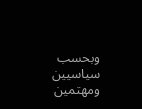وبحسب سياسيين ومهتمين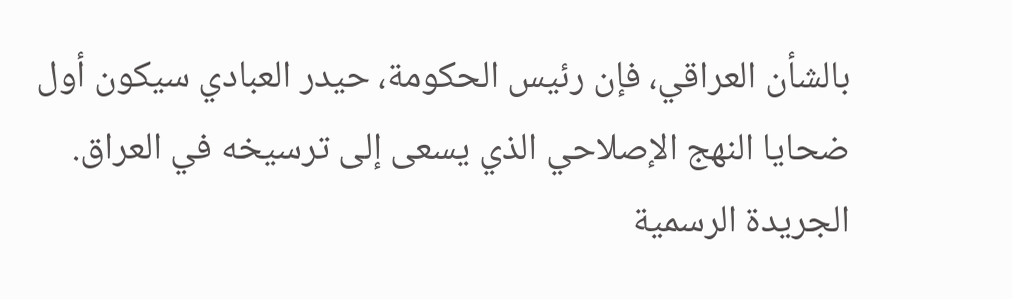بالشأن العراقي، فإن رئيس الحكومة، حيدر العبادي سيكون أول ضحايا النهج الإصلاحي الذي يسعى إلى ترسيخه في العراق.
الجريدة الرسمية